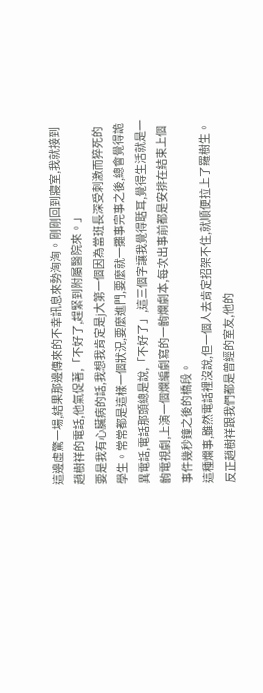這邊虛驚一場,結果那邊傳來的不幸訊息來勢洶洶。剛剛回到寢室,我就接到趙樹祥的電話,他氣促著,「不好了,趕緊到附屬醫院來。」
要是我有心臟病的話,我想我肯定是j大第一個因為當班長深受刺激而猝死的學生。常常都是這樣一個狀況,要麼進門,要麼就一攤事完事之後,總會覺得詭異電話,電話那頭總是說,「不好了」,這三個字讓我覺得聒耳,覺得生活就是一齣電視劇,上演一個爛編劇寫的一齣爛劇本,每次出事前都是安排在結束上個事件幾秒鐘之後的橋段。
這種爛事,雖然電話裡沒說,但一個人去肯定招架不住,就順便拉上了羅樹生。反正趙樹祥跟我們都是曾經的室友,他的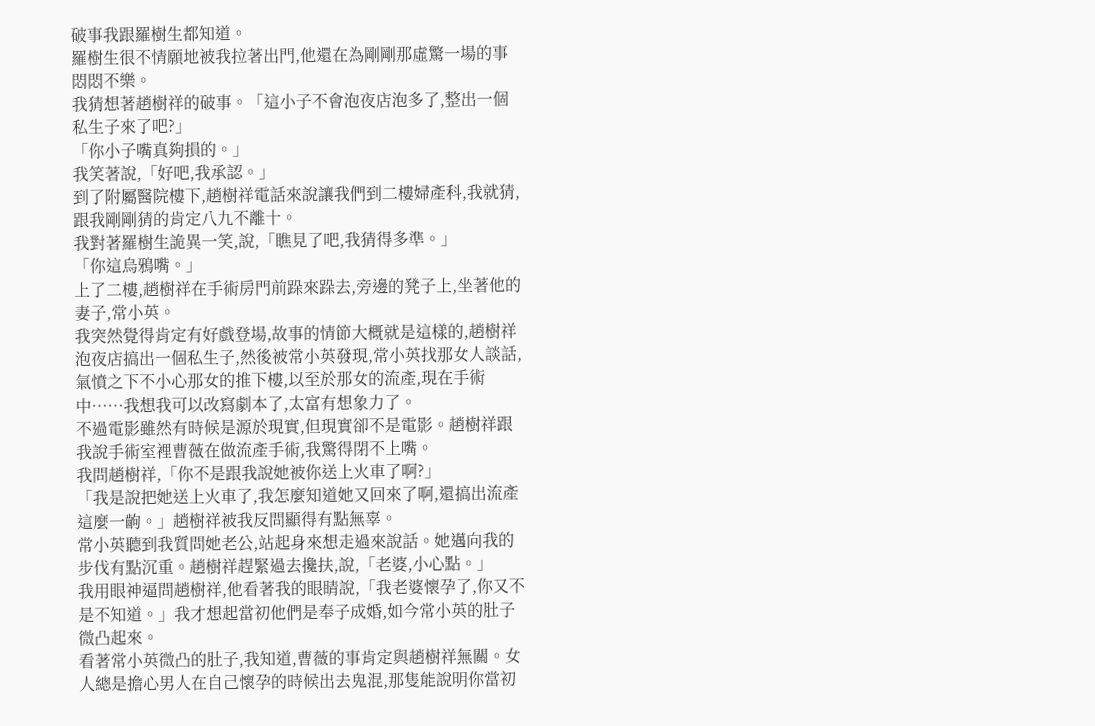破事我跟羅樹生都知道。
羅樹生很不情願地被我拉著出門,他還在為剛剛那虛驚一場的事悶悶不樂。
我猜想著趙樹祥的破事。「這小子不會泡夜店泡多了,整出一個私生子來了吧?」
「你小子嘴真夠損的。」
我笑著說,「好吧,我承認。」
到了附屬醫院樓下,趙樹祥電話來說讓我們到二樓婦產科,我就猜,跟我剛剛猜的肯定八九不離十。
我對著羅樹生詭異一笑,說,「瞧見了吧,我猜得多準。」
「你這烏鴉嘴。」
上了二樓,趙樹祥在手術房門前跺來跺去,旁邊的凳子上,坐著他的妻子,常小英。
我突然覺得肯定有好戲登場,故事的情節大概就是這樣的,趙樹祥泡夜店搞出一個私生子,然後被常小英發現,常小英找那女人談話,氣憤之下不小心那女的推下樓,以至於那女的流產,現在手術中……我想我可以改寫劇本了,太富有想象力了。
不過電影雖然有時候是源於現實,但現實卻不是電影。趙樹祥跟我說手術室裡曹薇在做流產手術,我驚得閉不上嘴。
我問趙樹祥,「你不是跟我說她被你送上火車了啊?」
「我是說把她送上火車了,我怎麼知道她又回來了啊,還搞出流產這麼一齣。」趙樹祥被我反問顯得有點無辜。
常小英聽到我質問她老公,站起身來想走過來說話。她邁向我的步伐有點沉重。趙樹祥趕緊過去攙扶,說,「老婆,小心點。」
我用眼神逼問趙樹祥,他看著我的眼睛說,「我老婆懷孕了,你又不是不知道。」我才想起當初他們是奉子成婚,如今常小英的肚子微凸起來。
看著常小英微凸的肚子,我知道,曹薇的事肯定與趙樹祥無關。女人總是擔心男人在自己懷孕的時候出去鬼混,那隻能說明你當初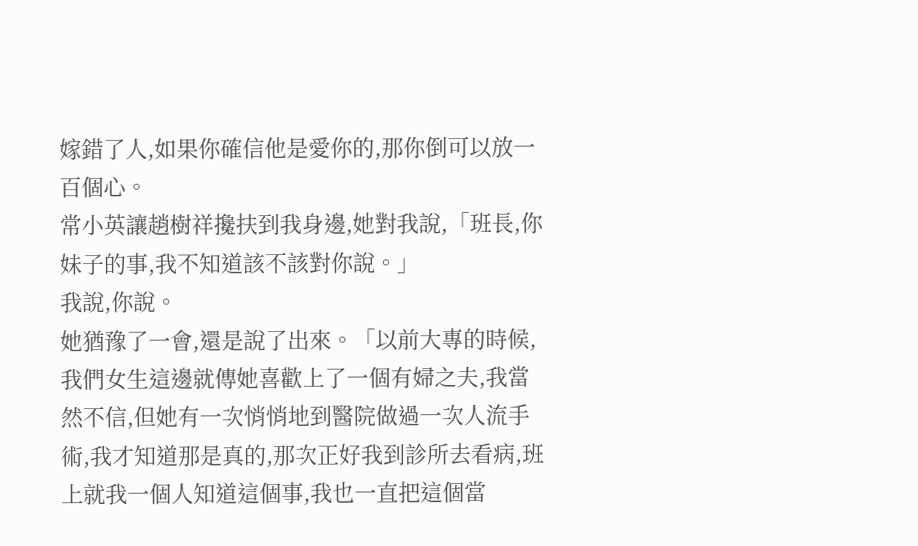嫁錯了人,如果你確信他是愛你的,那你倒可以放一百個心。
常小英讓趙樹祥攙扶到我身邊,她對我說,「班長,你妹子的事,我不知道該不該對你說。」
我說,你說。
她猶豫了一會,還是說了出來。「以前大專的時候,我們女生這邊就傳她喜歡上了一個有婦之夫,我當然不信,但她有一次悄悄地到醫院做過一次人流手術,我才知道那是真的,那次正好我到診所去看病,班上就我一個人知道這個事,我也一直把這個當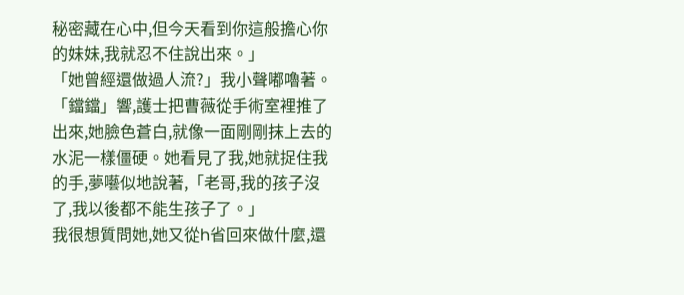秘密藏在心中,但今天看到你這般擔心你的妹妹,我就忍不住說出來。」
「她曾經還做過人流?」我小聲嘟嚕著。
「鐺鐺」響,護士把曹薇從手術室裡推了出來,她臉色蒼白,就像一面剛剛抹上去的水泥一樣僵硬。她看見了我,她就捉住我的手,夢囈似地說著,「老哥,我的孩子沒了,我以後都不能生孩子了。」
我很想質問她,她又從h省回來做什麼,還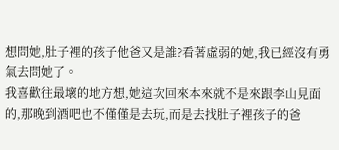想問她,肚子裡的孩子他爸又是誰?看著虛弱的她,我已經沒有勇氣去問她了。
我喜歡往最壞的地方想,她這次回來本來就不是來跟李山見面的,那晚到酒吧也不僅僅是去玩,而是去找肚子裡孩子的爸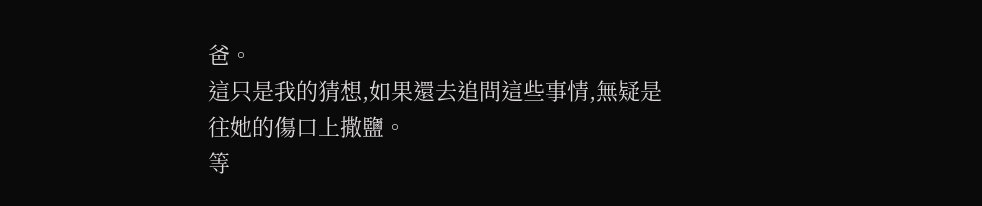爸。
這只是我的猜想,如果還去追問這些事情,無疑是往她的傷口上撒鹽。
等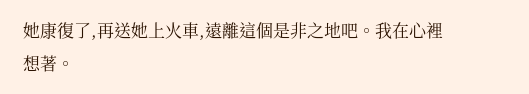她康復了,再送她上火車,遠離這個是非之地吧。我在心裡想著。